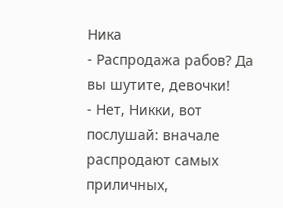Ника
- Распродажа рабов? Да вы шутите, девочки!
- Нет, Никки, вот послушай: вначале распродают самых приличных,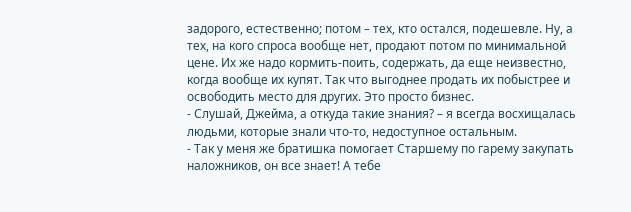задорого, естественно; потом – тех, кто остался, подешевле. Ну, а тех, на кого спроса вообще нет, продают потом по минимальной цене. Их же надо кормить-поить, содержать, да еще неизвестно, когда вообще их купят. Так что выгоднее продать их побыстрее и освободить место для других. Это просто бизнес.
- Слушай, Джейма, а откуда такие знания? – я всегда восхищалась людьми, которые знали что-то, недоступное остальным.
- Так у меня же братишка помогает Старшему по гарему закупать наложников, он все знает! А тебе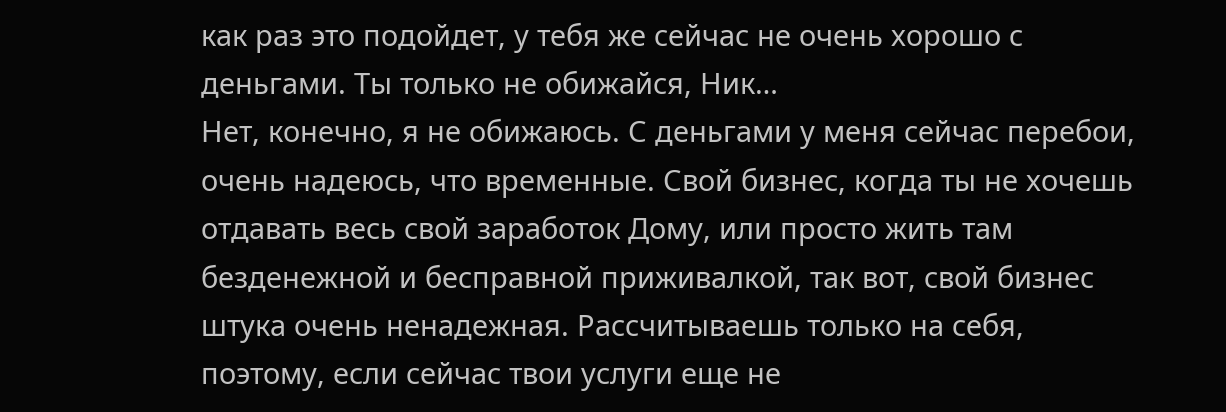как раз это подойдет, у тебя же сейчас не очень хорошо с деньгами. Ты только не обижайся, Ник…
Нет, конечно, я не обижаюсь. С деньгами у меня сейчас перебои, очень надеюсь, что временные. Свой бизнес, когда ты не хочешь отдавать весь свой заработок Дому, или просто жить там безденежной и бесправной приживалкой, так вот, свой бизнес штука очень ненадежная. Рассчитываешь только на себя, поэтому, если сейчас твои услуги еще не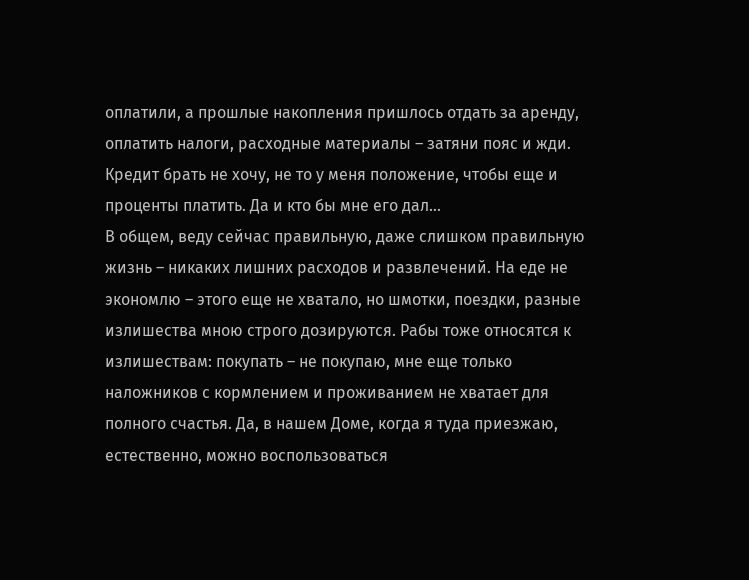оплатили, а прошлые накопления пришлось отдать за аренду, оплатить налоги, расходные материалы – затяни пояс и жди. Кредит брать не хочу, не то у меня положение, чтобы еще и проценты платить. Да и кто бы мне его дал…
В общем, веду сейчас правильную, даже слишком правильную жизнь – никаких лишних расходов и развлечений. На еде не экономлю – этого еще не хватало, но шмотки, поездки, разные излишества мною строго дозируются. Рабы тоже относятся к излишествам: покупать – не покупаю, мне еще только наложников с кормлением и проживанием не хватает для полного счастья. Да, в нашем Доме, когда я туда приезжаю, естественно, можно воспользоваться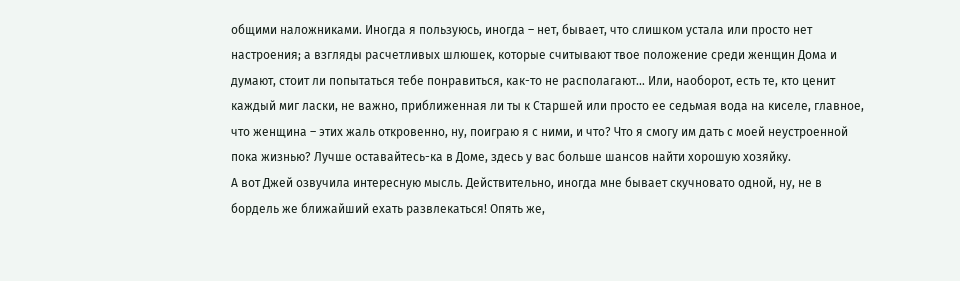общими наложниками. Иногда я пользуюсь, иногда – нет, бывает, что слишком устала или просто нет настроения; а взгляды расчетливых шлюшек, которые считывают твое положение среди женщин Дома и думают, стоит ли попытаться тебе понравиться, как-то не располагают… Или, наоборот, есть те, кто ценит каждый миг ласки, не важно, приближенная ли ты к Старшей или просто ее седьмая вода на киселе, главное, что женщина – этих жаль откровенно, ну, поиграю я с ними, и что? Что я смогу им дать с моей неустроенной пока жизнью? Лучше оставайтесь-ка в Доме, здесь у вас больше шансов найти хорошую хозяйку.
А вот Джей озвучила интересную мысль. Действительно, иногда мне бывает скучновато одной, ну, не в бордель же ближайший ехать развлекаться! Опять же,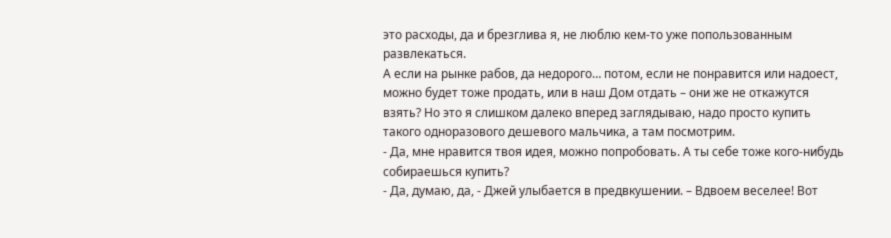это расходы, да и брезглива я, не люблю кем-то уже попользованным развлекаться.
А если на рынке рабов, да недорого… потом, если не понравится или надоест, можно будет тоже продать, или в наш Дом отдать – они же не откажутся взять? Но это я слишком далеко вперед заглядываю, надо просто купить такого одноразового дешевого мальчика, а там посмотрим.
- Да, мне нравится твоя идея, можно попробовать. А ты себе тоже кого-нибудь собираешься купить?
- Да, думаю, да, - Джей улыбается в предвкушении. – Вдвоем веселее! Вот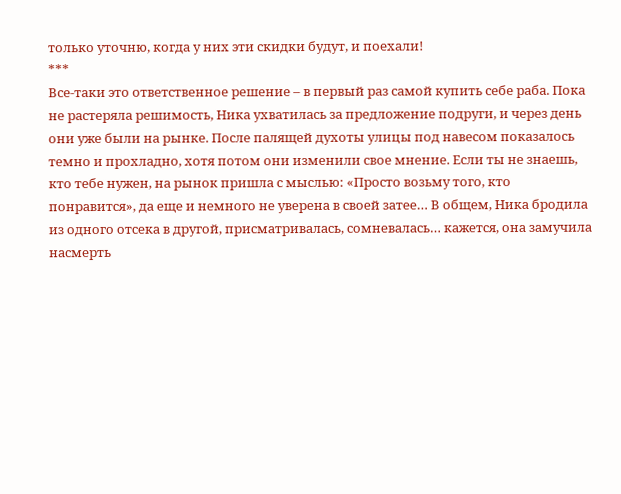только уточню, когда у них эти скидки будут, и поехали!
***
Все-таки это ответственное решение – в первый раз самой купить себе раба. Пока не растеряла решимость, Ника ухватилась за предложение подруги, и через день они уже были на рынке. После палящей духоты улицы под навесом показалось темно и прохладно, хотя потом они изменили свое мнение. Если ты не знаешь, кто тебе нужен, на рынок пришла с мыслью: «Просто возьму того, кто понравится», да еще и немного не уверена в своей затее… В общем, Ника бродила из одного отсека в другой, присматривалась, сомневалась… кажется, она замучила насмерть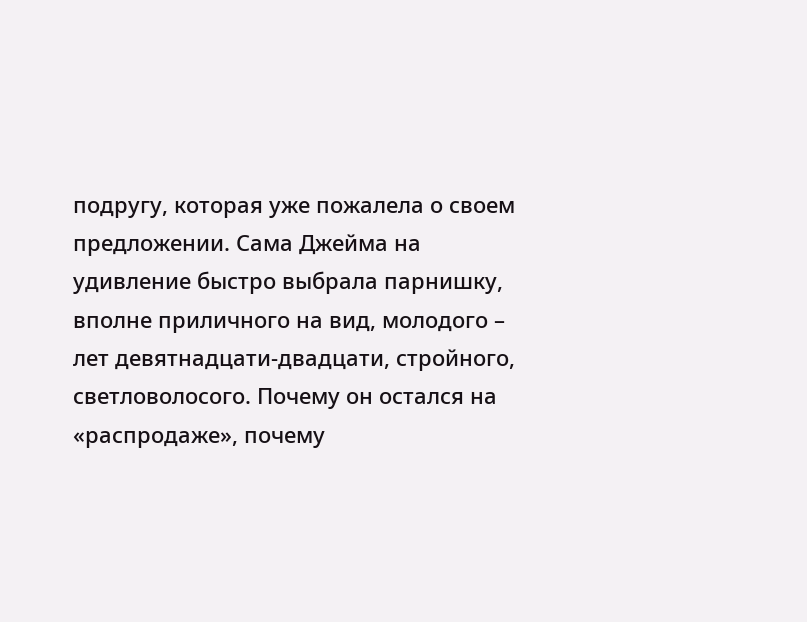подругу, которая уже пожалела о своем предложении. Сама Джейма на удивление быстро выбрала парнишку, вполне приличного на вид, молодого – лет девятнадцати-двадцати, стройного, светловолосого. Почему он остался на «распродаже», почему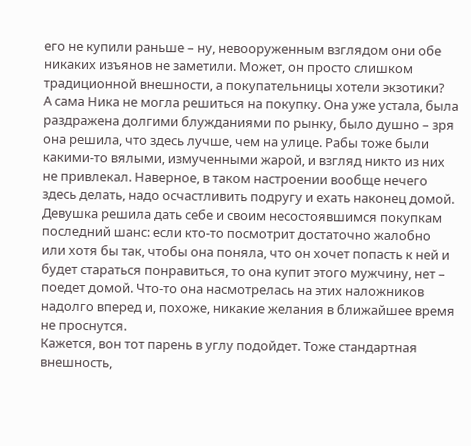его не купили раньше – ну, невооруженным взглядом они обе никаких изъянов не заметили. Может, он просто слишком традиционной внешности, а покупательницы хотели экзотики?
А сама Ника не могла решиться на покупку. Она уже устала, была раздражена долгими блужданиями по рынку, было душно – зря она решила, что здесь лучше, чем на улице. Рабы тоже были какими-то вялыми, измученными жарой, и взгляд никто из них не привлекал. Наверное, в таком настроении вообще нечего здесь делать, надо осчастливить подругу и ехать наконец домой.
Девушка решила дать себе и своим несостоявшимся покупкам последний шанс: если кто-то посмотрит достаточно жалобно или хотя бы так, чтобы она поняла, что он хочет попасть к ней и будет стараться понравиться, то она купит этого мужчину, нет – поедет домой. Что-то она насмотрелась на этих наложников надолго вперед и, похоже, никакие желания в ближайшее время не проснутся.
Кажется, вон тот парень в углу подойдет. Тоже стандартная внешность,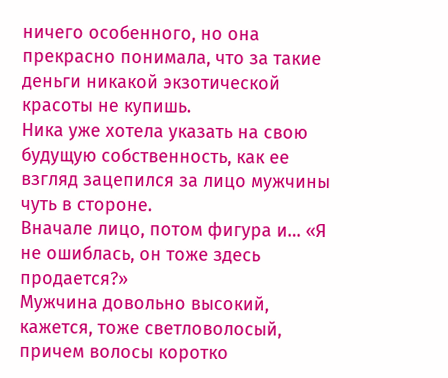ничего особенного, но она прекрасно понимала, что за такие деньги никакой экзотической красоты не купишь.
Ника уже хотела указать на свою будущую собственность, как ее взгляд зацепился за лицо мужчины чуть в стороне.
Вначале лицо, потом фигура и… «Я не ошиблась, он тоже здесь продается?»
Мужчина довольно высокий, кажется, тоже светловолосый, причем волосы коротко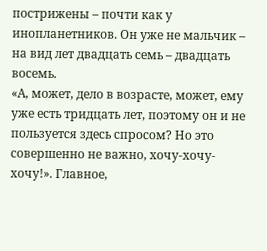пострижены – почти как у инопланетников. Он уже не мальчик – на вид лет двадцать семь – двадцать восемь.
«А, может, дело в возрасте, может, ему уже есть тридцать лет, поэтому он и не пользуется здесь спросом? Но это совершенно не важно, хочу-хочу-хочу!». Главное,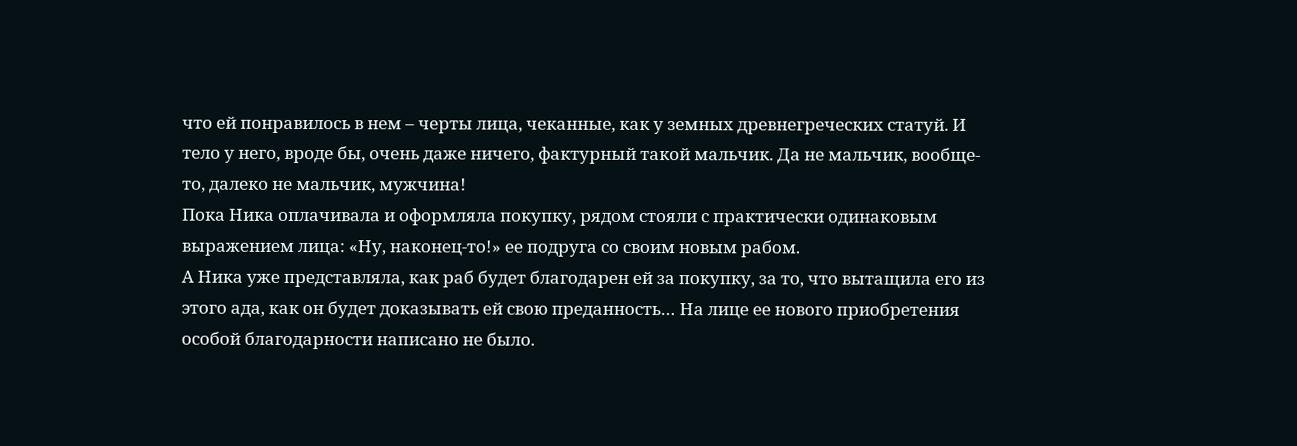что ей понравилось в нем – черты лица, чеканные, как у земных древнегреческих статуй. И тело у него, вроде бы, очень даже ничего, фактурный такой мальчик. Да не мальчик, вообще-то, далеко не мальчик, мужчина!
Пока Ника оплачивала и оформляла покупку, рядом стояли с практически одинаковым выражением лица: «Ну, наконец-то!» ее подруга со своим новым рабом.
А Ника уже представляла, как раб будет благодарен ей за покупку, за то, что вытащила его из этого ада, как он будет доказывать ей свою преданность… На лице ее нового приобретения особой благодарности написано не было.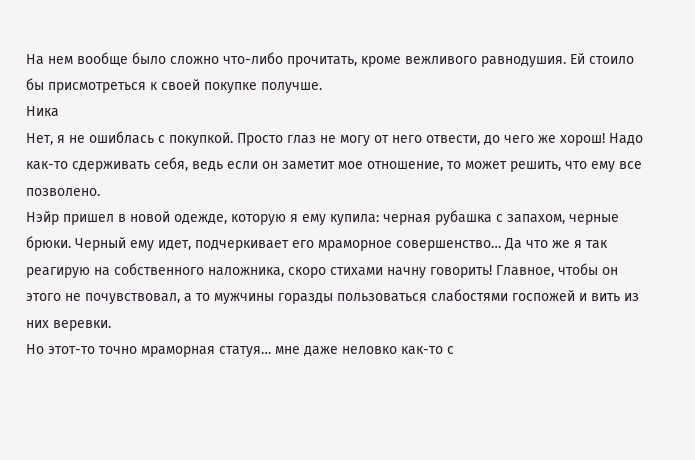На нем вообще было сложно что-либо прочитать, кроме вежливого равнодушия. Ей стоило бы присмотреться к своей покупке получше.
Ника
Нет, я не ошиблась с покупкой. Просто глаз не могу от него отвести, до чего же хорош! Надо как-то сдерживать себя, ведь если он заметит мое отношение, то может решить, что ему все позволено.
Нэйр пришел в новой одежде, которую я ему купила: черная рубашка с запахом, черные брюки. Черный ему идет, подчеркивает его мраморное совершенство… Да что же я так реагирую на собственного наложника, скоро стихами начну говорить! Главное, чтобы он этого не почувствовал, а то мужчины горазды пользоваться слабостями госпожей и вить из них веревки.
Но этот-то точно мраморная статуя… мне даже неловко как-то с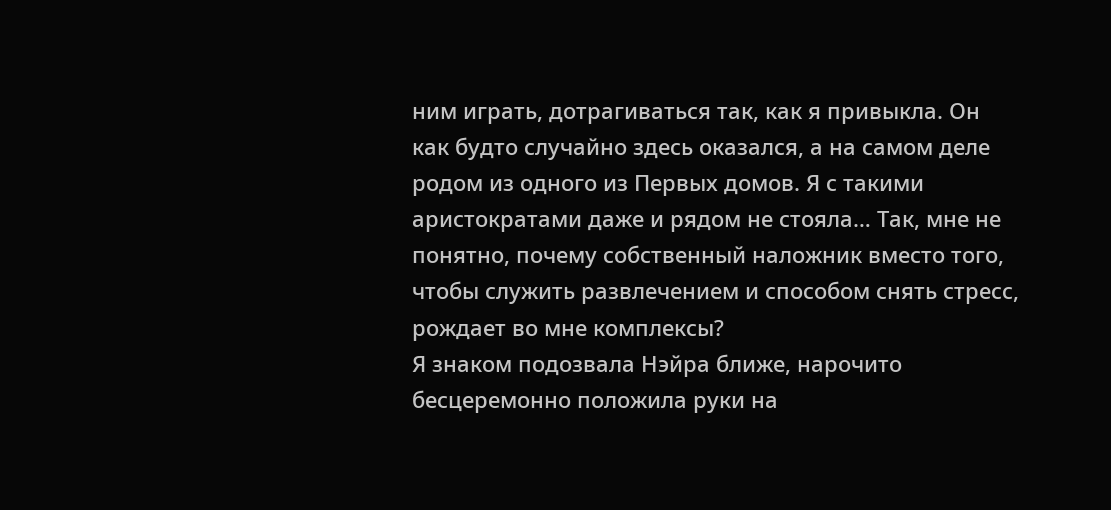ним играть, дотрагиваться так, как я привыкла. Он как будто случайно здесь оказался, а на самом деле родом из одного из Первых домов. Я с такими аристократами даже и рядом не стояла… Так, мне не понятно, почему собственный наложник вместо того, чтобы служить развлечением и способом снять стресс, рождает во мне комплексы?
Я знаком подозвала Нэйра ближе, нарочито бесцеремонно положила руки на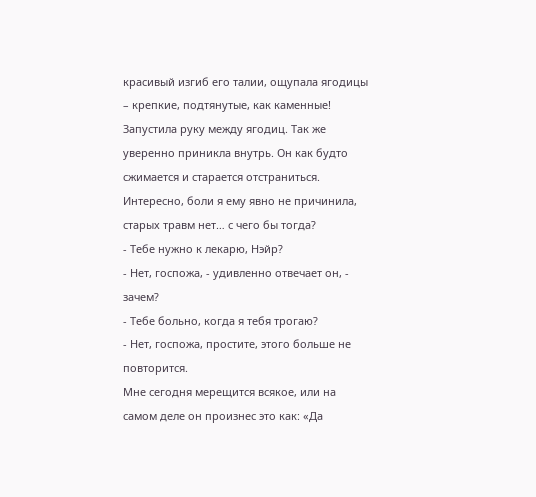красивый изгиб его талии, ощупала ягодицы – крепкие, подтянутые, как каменные! Запустила руку между ягодиц. Так же уверенно приникла внутрь. Он как будто сжимается и старается отстраниться. Интересно, боли я ему явно не причинила, старых травм нет… с чего бы тогда?
- Тебе нужно к лекарю, Нэйр?
- Нет, госпожа, - удивленно отвечает он, - зачем?
- Тебе больно, когда я тебя трогаю?
- Нет, госпожа, простите, этого больше не повторится.
Мне сегодня мерещится всякое, или на самом деле он произнес это как: «Да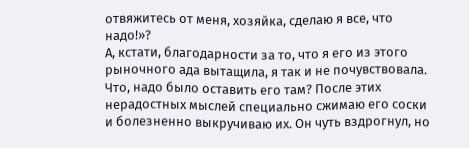отвяжитесь от меня, хозяйка, сделаю я все, что надо!»?
А, кстати, благодарности за то, что я его из этого рыночного ада вытащила, я так и не почувствовала. Что, надо было оставить его там? После этих нерадостных мыслей специально сжимаю его соски и болезненно выкручиваю их. Он чуть вздрогнул, но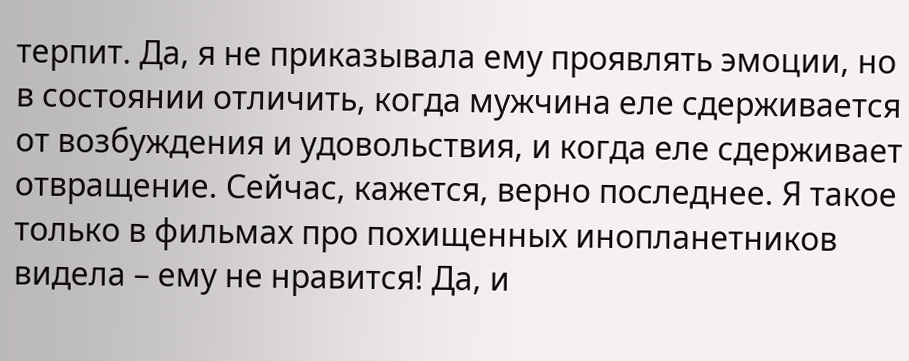терпит. Да, я не приказывала ему проявлять эмоции, но в состоянии отличить, когда мужчина еле сдерживается от возбуждения и удовольствия, и когда еле сдерживает отвращение. Сейчас, кажется, верно последнее. Я такое только в фильмах про похищенных инопланетников видела – ему не нравится! Да, и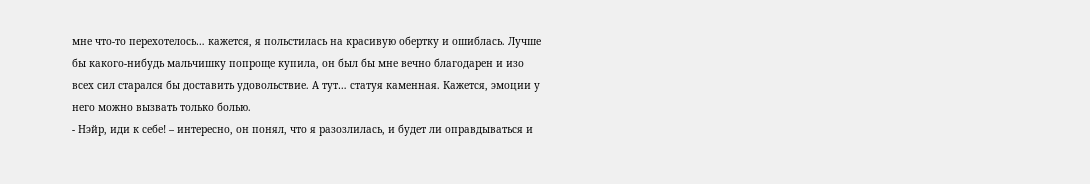мне что-то перехотелось… кажется, я польстилась на красивую обертку и ошиблась. Лучше бы какого-нибудь мальчишку попроще купила, он был бы мне вечно благодарен и изо всех сил старался бы доставить удовольствие. А тут… статуя каменная. Кажется, эмоции у него можно вызвать только болью.
- Нэйр, иди к себе! – интересно, он понял, что я разозлилась, и будет ли оправдываться и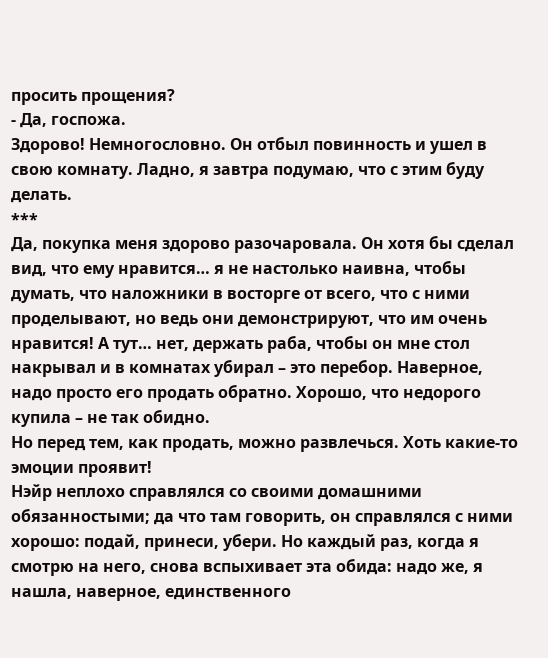просить прощения?
- Да, госпожа.
Здорово! Немногословно. Он отбыл повинность и ушел в свою комнату. Ладно, я завтра подумаю, что с этим буду делать.
***
Да, покупка меня здорово разочаровала. Он хотя бы сделал вид, что ему нравится… я не настолько наивна, чтобы думать, что наложники в восторге от всего, что с ними проделывают, но ведь они демонстрируют, что им очень нравится! А тут… нет, держать раба, чтобы он мне стол накрывал и в комнатах убирал – это перебор. Наверное, надо просто его продать обратно. Хорошо, что недорого купила – не так обидно.
Но перед тем, как продать, можно развлечься. Хоть какие-то эмоции проявит!
Нэйр неплохо справлялся со своими домашними обязанностыми; да что там говорить, он справлялся с ними хорошо: подай, принеси, убери. Но каждый раз, когда я смотрю на него, снова вспыхивает эта обида: надо же, я нашла, наверное, единственного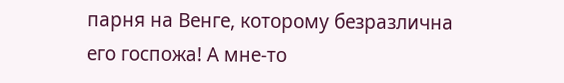парня на Венге, которому безразлична его госпожа! А мне-то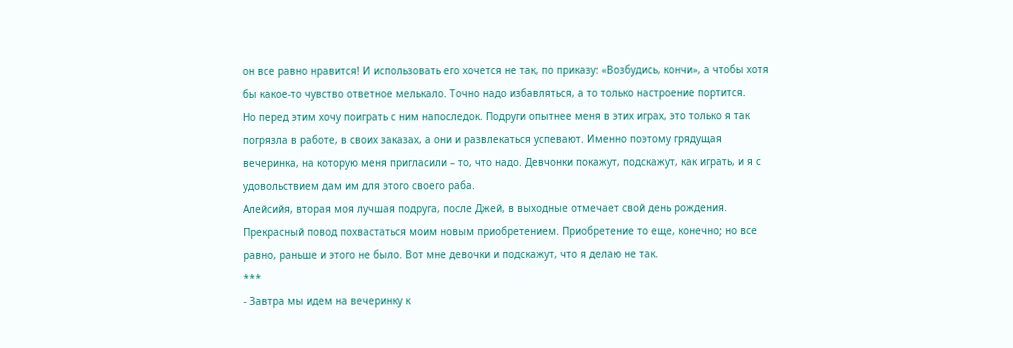он все равно нравится! И использовать его хочется не так, по приказу: «Возбудись, кончи», а чтобы хотя бы какое-то чувство ответное мелькало. Точно надо избавляться, а то только настроение портится.
Но перед этим хочу поиграть с ним напоследок. Подруги опытнее меня в этих играх, это только я так погрязла в работе, в своих заказах, а они и развлекаться успевают. Именно поэтому грядущая вечеринка, на которую меня пригласили – то, что надо. Девчонки покажут, подскажут, как играть, и я с удовольствием дам им для этого своего раба.
Алейсийя, вторая моя лучшая подруга, после Джей, в выходные отмечает свой день рождения. Прекрасный повод похвастаться моим новым приобретением. Приобретение то еще, конечно; но все равно, раньше и этого не было. Вот мне девочки и подскажут, что я делаю не так.
***
- Завтра мы идем на вечеринку к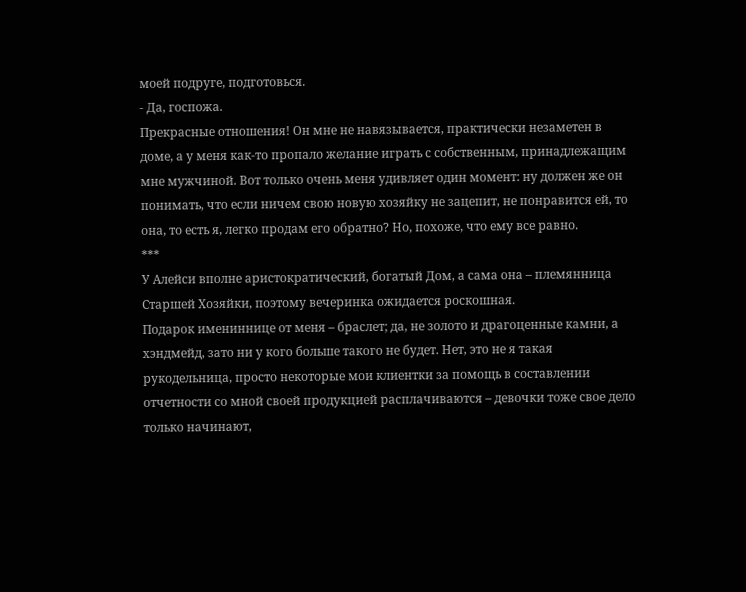моей подруге, подготовься.
- Да, госпожа.
Прекрасные отношения! Он мне не навязывается, практически незаметен в доме, а у меня как-то пропало желание играть с собственным, принадлежащим мне мужчиной. Вот только очень меня удивляет один момент: ну должен же он понимать, что если ничем свою новую хозяйку не зацепит, не понравится ей, то она, то есть я, легко продам его обратно? Но, похоже, что ему все равно.
***
У Алейси вполне аристократический, богатый Дом, а сама она – племянница Старшей Хозяйки, поэтому вечеринка ожидается роскошная.
Подарок имениннице от меня – браслет; да, не золото и драгоценные камни, а хэндмейд, зато ни у кого больше такого не будет. Нет, это не я такая рукодельница, просто некоторые мои клиентки за помощь в составлении отчетности со мной своей продукцией расплачиваются – девочки тоже свое дело только начинают,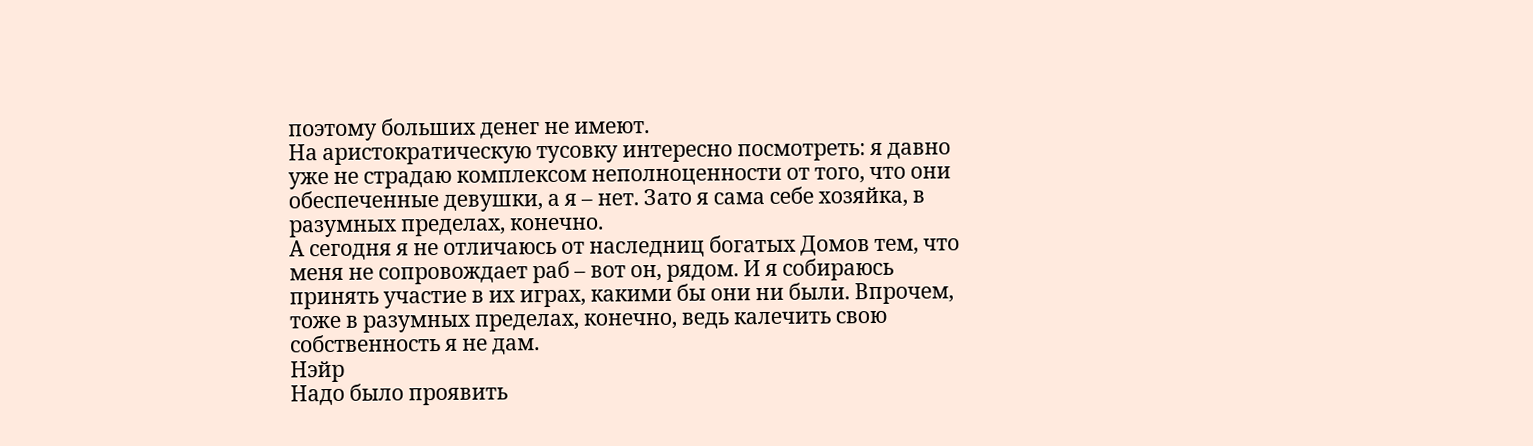поэтому больших денег не имеют.
На аристократическую тусовку интересно посмотреть: я давно уже не страдаю комплексом неполноценности от того, что они обеспеченные девушки, а я – нет. Зато я сама себе хозяйка, в разумных пределах, конечно.
А сегодня я не отличаюсь от наследниц богатых Домов тем, что меня не сопровождает раб – вот он, рядом. И я собираюсь принять участие в их играх, какими бы они ни были. Впрочем, тоже в разумных пределах, конечно, ведь калечить свою собственность я не дам.
Нэйр
Надо было проявить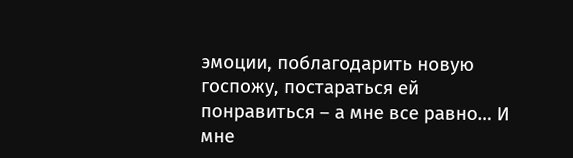эмоции, поблагодарить новую госпожу, постараться ей понравиться – а мне все равно… И мне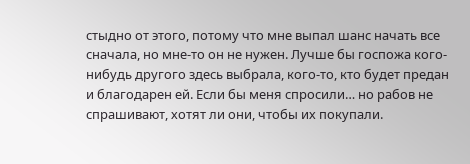стыдно от этого, потому что мне выпал шанс начать все сначала, но мне-то он не нужен. Лучше бы госпожа кого-нибудь другого здесь выбрала, кого-то, кто будет предан и благодарен ей. Если бы меня спросили… но рабов не спрашивают, хотят ли они, чтобы их покупали.